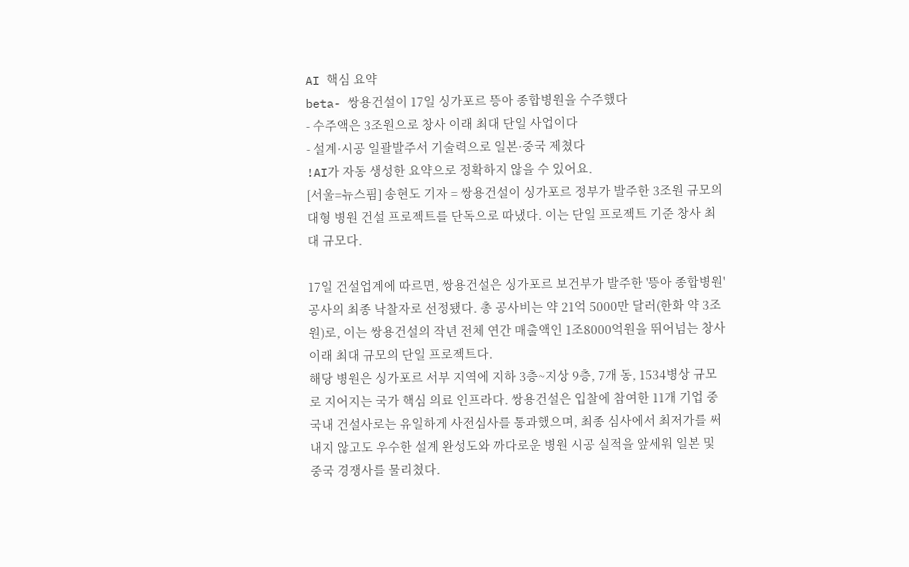AI 핵심 요약
beta- 쌍용건설이 17일 싱가포르 뜽아 종합병원을 수주했다
- 수주액은 3조원으로 창사 이래 최대 단일 사업이다
- 설계·시공 일괄발주서 기술력으로 일본·중국 제쳤다
!AI가 자동 생성한 요약으로 정확하지 않을 수 있어요.
[서울=뉴스핌] 송현도 기자 = 쌍용건설이 싱가포르 정부가 발주한 3조원 규모의 대형 병원 건설 프로젝트를 단독으로 따냈다. 이는 단일 프로젝트 기준 창사 최대 규모다.

17일 건설업계에 따르면, 쌍용건설은 싱가포르 보건부가 발주한 '뜽아 종합병원' 공사의 최종 낙찰자로 선정됐다. 총 공사비는 약 21억 5000만 달러(한화 약 3조원)로, 이는 쌍용건설의 작년 전체 연간 매출액인 1조8000억원을 뛰어넘는 창사 이래 최대 규모의 단일 프로젝트다.
해당 병원은 싱가포르 서부 지역에 지하 3층~지상 9층, 7개 동, 1534병상 규모로 지어지는 국가 핵심 의료 인프라다. 쌍용건설은 입찰에 참여한 11개 기업 중 국내 건설사로는 유일하게 사전심사를 통과했으며, 최종 심사에서 최저가를 써내지 않고도 우수한 설계 완성도와 까다로운 병원 시공 실적을 앞세워 일본 및 중국 경쟁사를 물리쳤다.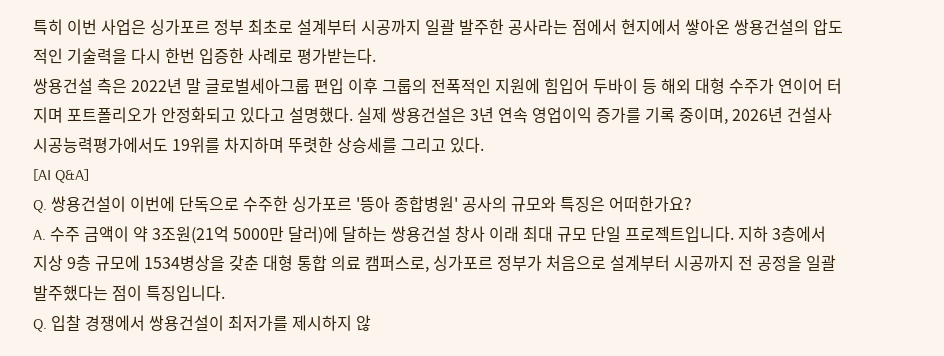특히 이번 사업은 싱가포르 정부 최초로 설계부터 시공까지 일괄 발주한 공사라는 점에서 현지에서 쌓아온 쌍용건설의 압도적인 기술력을 다시 한번 입증한 사례로 평가받는다.
쌍용건설 측은 2022년 말 글로벌세아그룹 편입 이후 그룹의 전폭적인 지원에 힘입어 두바이 등 해외 대형 수주가 연이어 터지며 포트폴리오가 안정화되고 있다고 설명했다. 실제 쌍용건설은 3년 연속 영업이익 증가를 기록 중이며, 2026년 건설사 시공능력평가에서도 19위를 차지하며 뚜렷한 상승세를 그리고 있다.
[AI Q&A]
Q. 쌍용건설이 이번에 단독으로 수주한 싱가포르 '뜽아 종합병원' 공사의 규모와 특징은 어떠한가요?
A. 수주 금액이 약 3조원(21억 5000만 달러)에 달하는 쌍용건설 창사 이래 최대 규모 단일 프로젝트입니다. 지하 3층에서 지상 9층 규모에 1534병상을 갖춘 대형 통합 의료 캠퍼스로, 싱가포르 정부가 처음으로 설계부터 시공까지 전 공정을 일괄 발주했다는 점이 특징입니다.
Q. 입찰 경쟁에서 쌍용건설이 최저가를 제시하지 않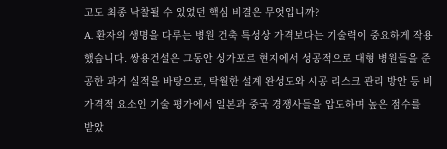고도 최종 낙찰될 수 있었던 핵심 비결은 무엇입니까?
A. 환자의 생명을 다루는 병원 건축 특성상 가격보다는 기술력이 중요하게 작용했습니다. 쌍용건설은 그동안 싱가포르 현지에서 성공적으로 대형 병원들을 준공한 과거 실적을 바탕으로, 탁월한 설계 완성도와 시공 리스크 관리 방안 등 비가격적 요소인 기술 평가에서 일본과 중국 경쟁사들을 압도하며 높은 점수를 받았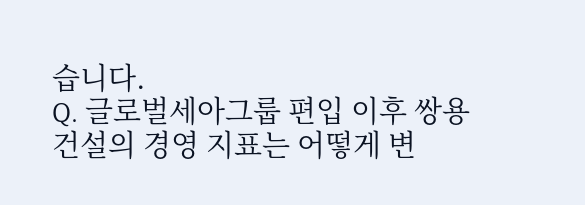습니다.
Q. 글로벌세아그룹 편입 이후 쌍용건설의 경영 지표는 어떻게 변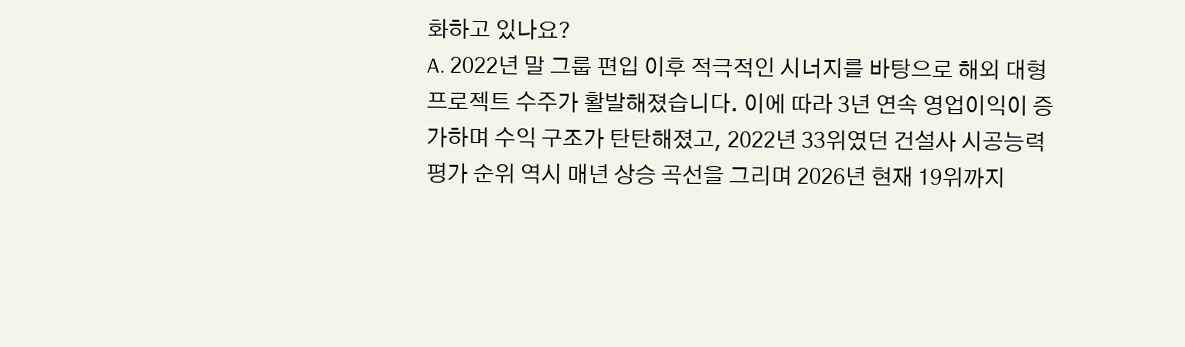화하고 있나요?
A. 2022년 말 그룹 편입 이후 적극적인 시너지를 바탕으로 해외 대형 프로젝트 수주가 활발해졌습니다. 이에 따라 3년 연속 영업이익이 증가하며 수익 구조가 탄탄해졌고, 2022년 33위였던 건설사 시공능력평가 순위 역시 매년 상승 곡선을 그리며 2026년 현재 19위까지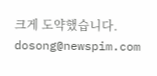크게 도약했습니다.
dosong@newspim.com